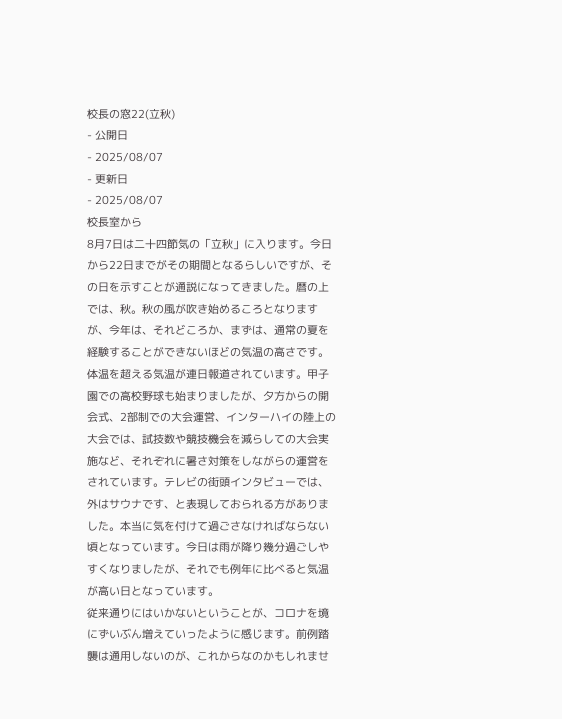校長の窓22(立秋)
- 公開日
- 2025/08/07
- 更新日
- 2025/08/07
校長室から
8月7日は二十四節気の「立秋」に入ります。今日から22日までがその期間となるらしいですが、その日を示すことが通説になってきました。暦の上では、秋。秋の風が吹き始めるころとなりますが、今年は、それどころか、まずは、通常の夏を経験することができないほどの気温の高さです。体温を超える気温が連日報道されています。甲子園での高校野球も始まりましたが、夕方からの開会式、2部制での大会運営、インターハイの陸上の大会では、試技数や競技機会を減らしての大会実施など、それぞれに暑さ対策をしながらの運営をされています。テレビの街頭インタビューでは、外はサウナです、と表現しておられる方がありました。本当に気を付けて過ごさなければならない頃となっています。今日は雨が降り幾分過ごしやすくなりましたが、それでも例年に比べると気温が高い日となっています。
従来通りにはいかないということが、コロナを境にずいぶん増えていったように感じます。前例踏襲は通用しないのが、これからなのかもしれませ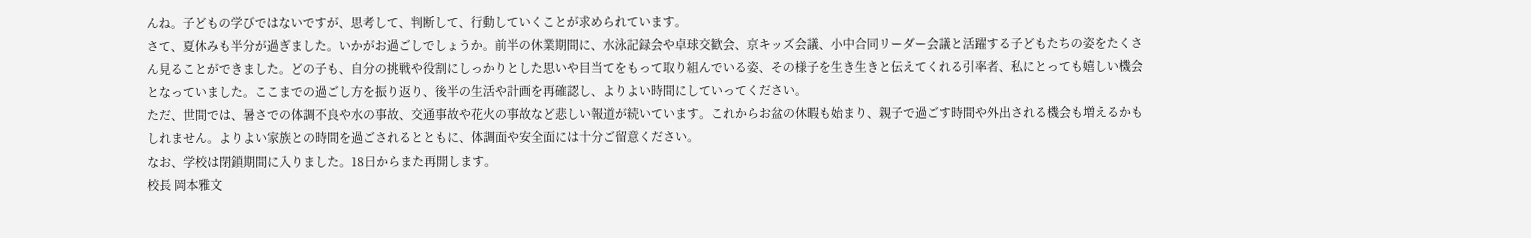んね。子どもの学びではないですが、思考して、判断して、行動していくことが求められています。
さて、夏休みも半分が過ぎました。いかがお過ごしでしょうか。前半の休業期間に、水泳記録会や卓球交歓会、京キッズ会議、小中合同リーダー会議と活躍する子どもたちの姿をたくさん見ることができました。どの子も、自分の挑戦や役割にしっかりとした思いや目当てをもって取り組んでいる姿、その様子を生き生きと伝えてくれる引率者、私にとっても嬉しい機会となっていました。ここまでの過ごし方を振り返り、後半の生活や計画を再確認し、よりよい時間にしていってください。
ただ、世間では、暑さでの体調不良や水の事故、交通事故や花火の事故など悲しい報道が続いています。これからお盆の休暇も始まり、親子で過ごす時間や外出される機会も増えるかもしれません。よりよい家族との時間を過ごされるとともに、体調面や安全面には十分ご留意ください。
なお、学校は閉鎖期間に入りました。18日からまた再開します。
校長 岡本雅文